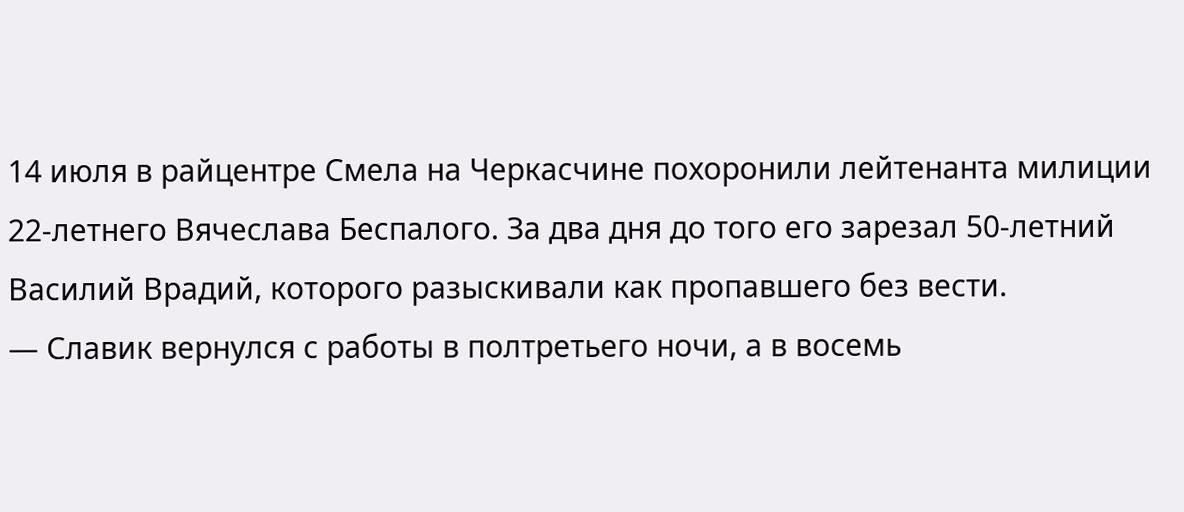14 июля в райцентре Смела на Черкасчине похоронили лейтенанта милиции 22-летнего Вячеслава Беспалого. За два дня до того его зарезал 50-летний Василий Врадий, которого разыскивали как пропавшего без вести.
— Славик вернулся с работы в полтретьего ночи, а в восемь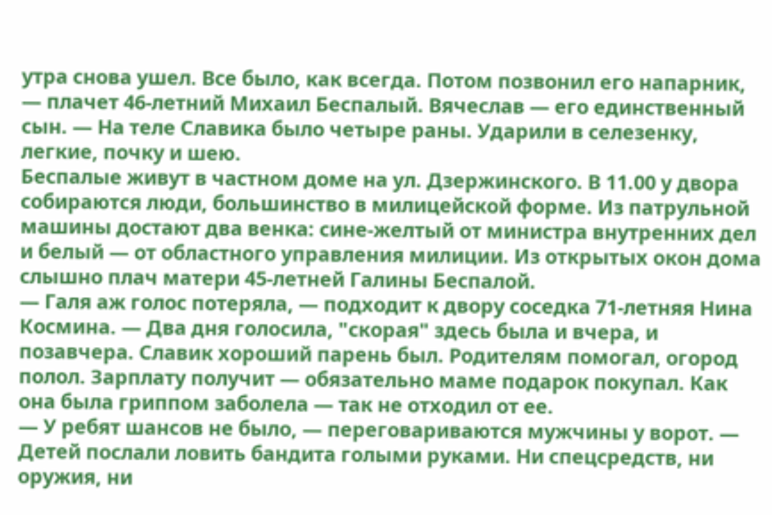утра снова ушел. Все было, как всегда. Потом позвонил его напарник, — плачет 46-летний Михаил Беспалый. Вячеслав — его единственный сын. — На теле Славика было четыре раны. Ударили в селезенку, легкие, почку и шею.
Беспалые живут в частном доме на ул. Дзержинского. В 11.00 у двора собираются люди, большинство в милицейской форме. Из патрульной машины достают два венка: сине-желтый от министра внутренних дел и белый — от областного управления милиции. Из открытых окон дома слышно плач матери 45-летней Галины Беспалой.
— Галя аж голос потеряла, — подходит к двору соседка 71-летняя Нина Космина. — Два дня голосила, "скорая" здесь была и вчера, и позавчера. Славик хороший парень был. Родителям помогал, огород полол. Зарплату получит — обязательно маме подарок покупал. Как она была гриппом заболела — так не отходил от ее.
— У ребят шансов не было, — переговариваются мужчины у ворот. — Детей послали ловить бандита голыми руками. Ни спецсредств, ни оружия, ни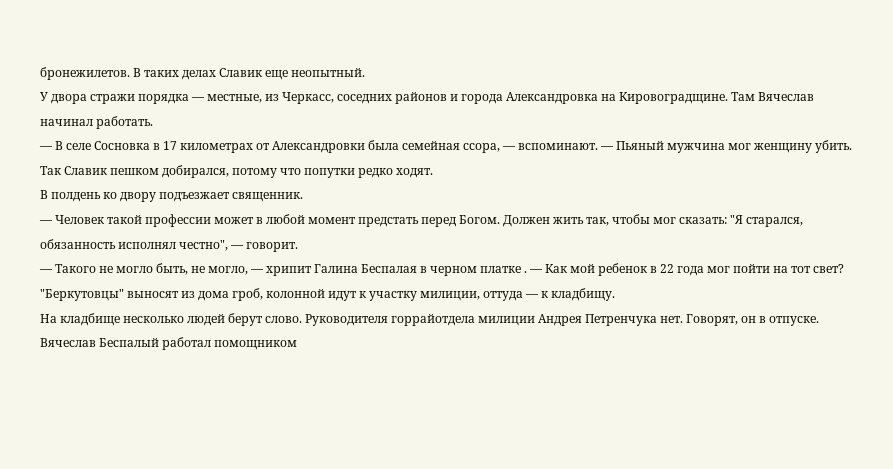бронежилетов. В таких делах Славик еще неопытный.
У двора стражи порядка — местные, из Черкасс, соседних районов и города Александровка на Кировоградщине. Там Вячеслав начинал работать.
— В селе Сосновка в 17 километрах от Александровки была семейная ссора, — вспоминают. — Пьяный мужчина мог женщину убить. Так Славик пешком добирался, потому что попутки редко ходят.
В полдень ко двору подъезжает священник.
— Человек такой профессии может в любой момент предстать перед Богом. Должен жить так, чтобы мог сказать: "Я старался, обязанность исполнял честно", — говорит.
— Такого не могло быть, не могло, — хрипит Галина Беспалая в черном платке . — Как мой ребенок в 22 года мог пойти на тот свет?
"Беркутовцы" выносят из дома гроб, колонной идут к участку милиции, оттуда — к кладбищу.
На кладбище несколько людей берут слово. Руководителя горрайотдела милиции Андрея Петренчука нет. Говорят, он в отпуске.
Вячеслав Беспалый работал помощником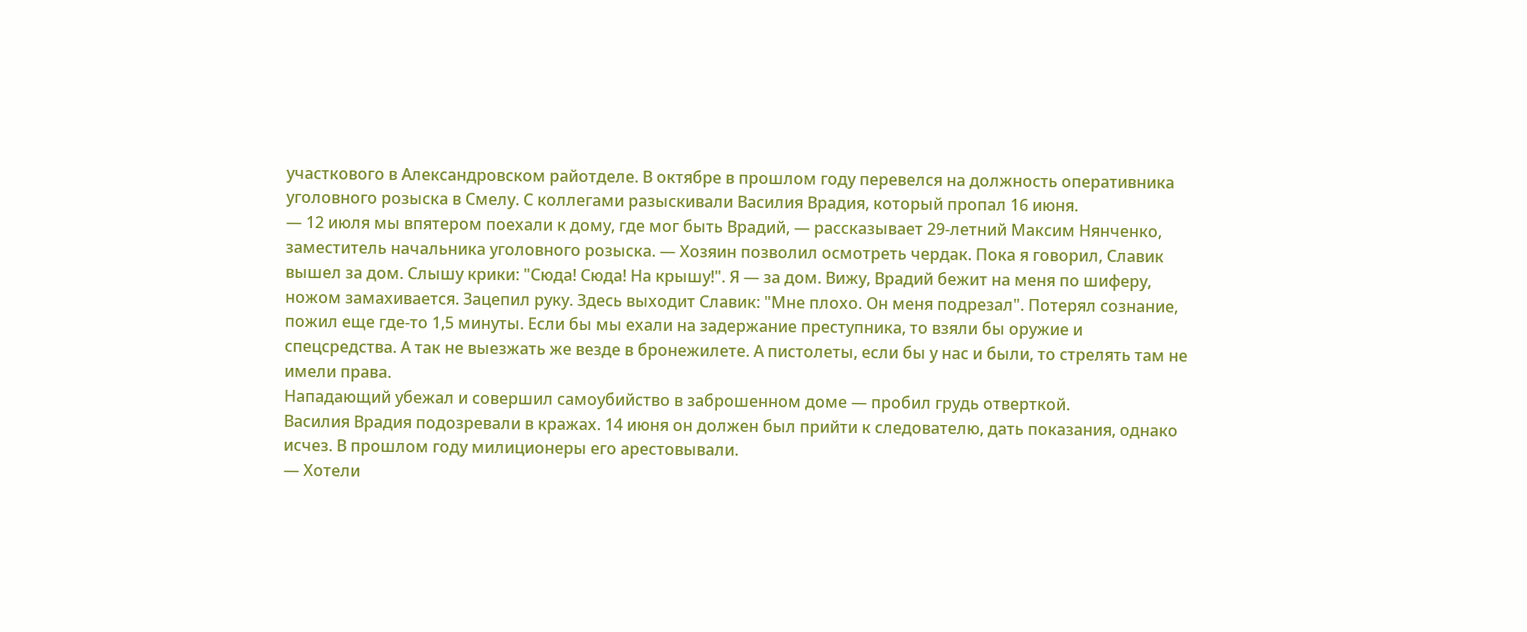участкового в Александровском райотделе. В октябре в прошлом году перевелся на должность оперативника уголовного розыска в Смелу. С коллегами разыскивали Василия Врадия, который пропал 16 июня.
— 12 июля мы впятером поехали к дому, где мог быть Врадий, — рассказывает 29-летний Максим Нянченко, заместитель начальника уголовного розыска. — Хозяин позволил осмотреть чердак. Пока я говорил, Славик вышел за дом. Слышу крики: "Сюда! Сюда! На крышу!". Я — за дом. Вижу, Врадий бежит на меня по шиферу, ножом замахивается. Зацепил руку. Здесь выходит Славик: "Мне плохо. Он меня подрезал". Потерял сознание, пожил еще где-то 1,5 минуты. Если бы мы ехали на задержание преступника, то взяли бы оружие и спецсредства. А так не выезжать же везде в бронежилете. А пистолеты, если бы у нас и были, то стрелять там не имели права.
Нападающий убежал и совершил самоубийство в заброшенном доме — пробил грудь отверткой.
Василия Врадия подозревали в кражах. 14 июня он должен был прийти к следователю, дать показания, однако исчез. В прошлом году милиционеры его арестовывали.
— Хотели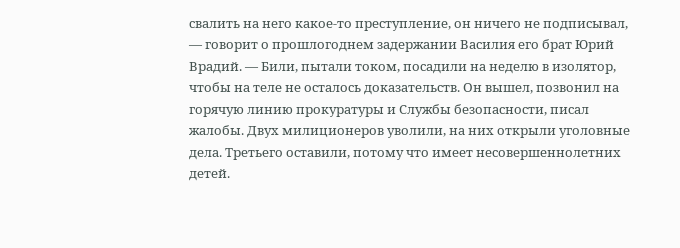свалить на него какое-то преступление, он ничего не подписывал, — говорит о прошлогоднем задержании Василия его брат Юрий Врадий. — Били, пытали током, посадили на неделю в изолятор, чтобы на теле не осталось доказательств. Он вышел, позвонил на горячую линию прокуратуры и Службы безопасности, писал жалобы. Двух милиционеров уволили, на них открыли уголовные дела. Третьего оставили, потому что имеет несовершеннолетних детей.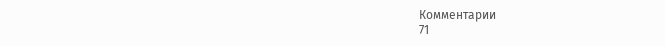Комментарии
71